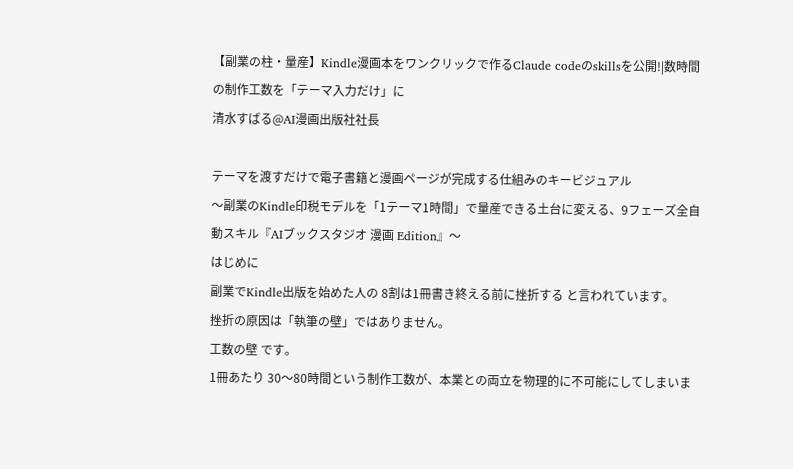【副業の柱・量産】Kindle漫画本をワンクリックで作るClaude codeのskillsを公開!|数時間の制作工数を「テーマ入力だけ」に
清水すばる@AI漫画出版社社長

テーマを渡すだけで電子書籍と漫画ページが完成する仕組みのキービジュアル
〜副業のKindle印税モデルを「1テーマ1時間」で量産できる土台に変える、9フェーズ全自動スキル『AIブックスタジオ 漫画 Edition』〜
はじめに
副業でKindle出版を始めた人の 8割は1冊書き終える前に挫折する と言われています。
挫折の原因は「執筆の壁」ではありません。
工数の壁 です。
1冊あたり 30〜80時間という制作工数が、本業との両立を物理的に不可能にしてしまいま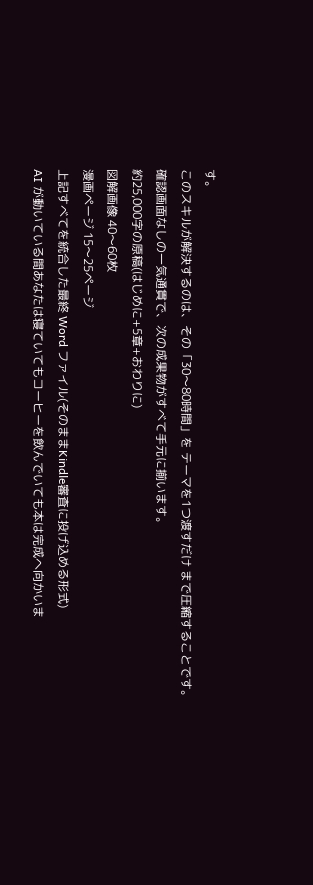す。
このスキルが解決するのは、その「30〜80時間」を テーマを1つ渡すだけ まで圧縮することです。
確認画面なしの一気通貫で、次の成果物がすべて手元に揃います。
約25,000字の原稿(はじめに+5章+おわりに)
図解画像 40〜60枚
漫画ページ 15〜25ページ
上記すべてを統合した最終 Word ファイル(そのままKindle審査に投げ込める形式)
AI が動いている間あなたは寝ていてもコーヒーを飲んでいても本は完成へ向かいま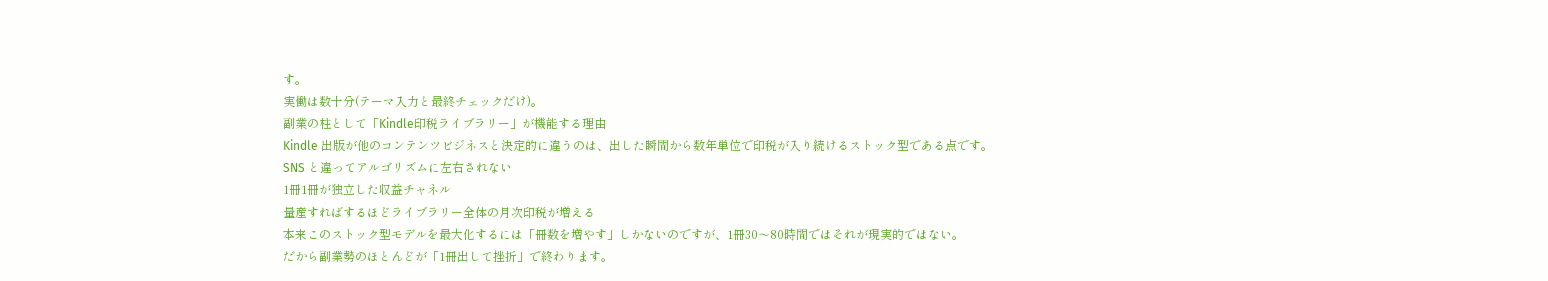す。
実働は数十分(テーマ入力と最終チェックだけ)。
副業の柱として「Kindle印税ライブラリー」が機能する理由
Kindle 出版が他のコンテンツビジネスと決定的に違うのは、出した瞬間から数年単位で印税が入り続けるストック型である点です。
SNS と違ってアルゴリズムに左右されない
1冊1冊が独立した収益チャネル
量産すればするほどライブラリー全体の月次印税が増える
本来このストック型モデルを最大化するには「冊数を増やす」しかないのですが、1冊30〜80時間ではそれが現実的ではない。
だから副業勢のほとんどが「1冊出して挫折」で終わります。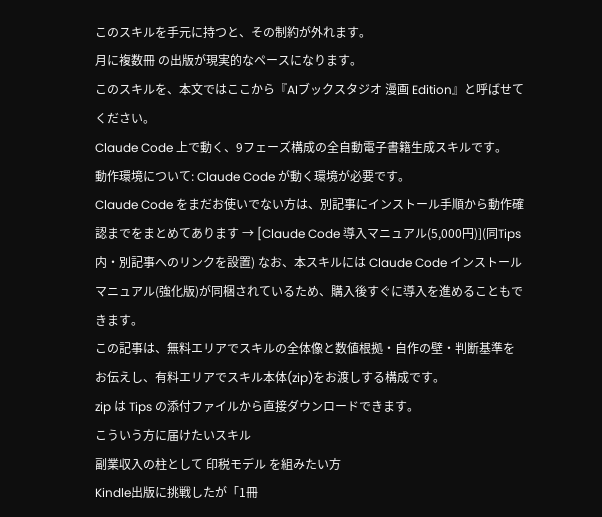このスキルを手元に持つと、その制約が外れます。
月に複数冊 の出版が現実的なペースになります。
このスキルを、本文ではここから『AIブックスタジオ 漫画 Edition』と呼ばせてください。
Claude Code 上で動く、9フェーズ構成の全自動電子書籍生成スキルです。
動作環境について: Claude Code が動く環境が必要です。
Claude Code をまだお使いでない方は、別記事にインストール手順から動作確認までをまとめてあります → [Claude Code 導入マニュアル(5,000円)](同Tips内・別記事へのリンクを設置) なお、本スキルには Claude Code インストールマニュアル(強化版)が同梱されているため、購入後すぐに導入を進めることもできます。
この記事は、無料エリアでスキルの全体像と数値根拠・自作の壁・判断基準をお伝えし、有料エリアでスキル本体(zip)をお渡しする構成です。
zip は Tips の添付ファイルから直接ダウンロードできます。
こういう方に届けたいスキル
副業収入の柱として 印税モデル を組みたい方
Kindle出版に挑戦したが「1冊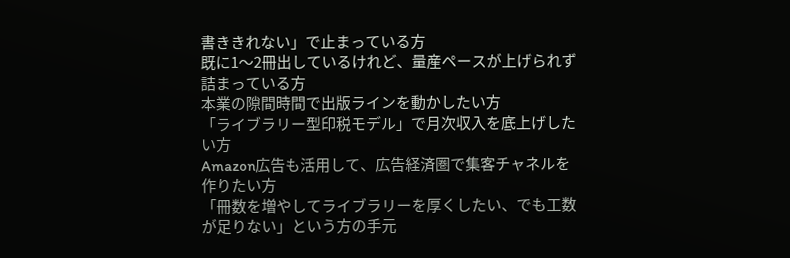書ききれない」で止まっている方
既に1〜2冊出しているけれど、量産ペースが上げられず詰まっている方
本業の隙間時間で出版ラインを動かしたい方
「ライブラリー型印税モデル」で月次収入を底上げしたい方
Amazon広告も活用して、広告経済圏で集客チャネルを作りたい方
「冊数を増やしてライブラリーを厚くしたい、でも工数が足りない」という方の手元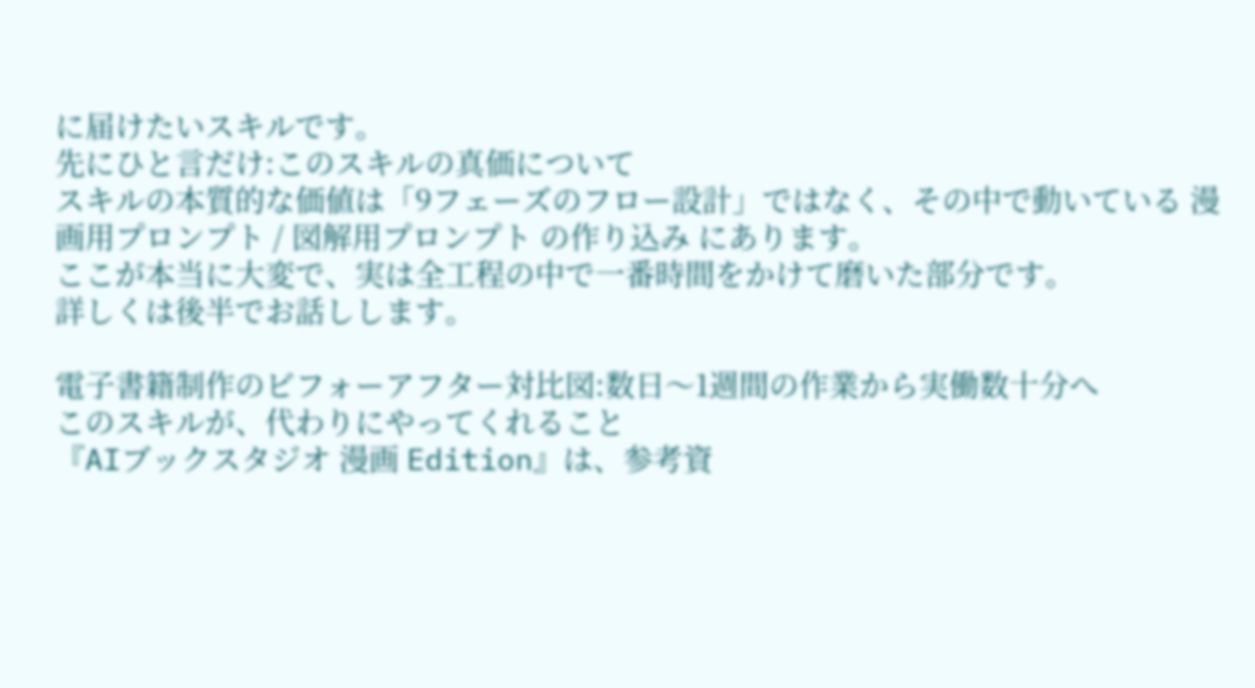に届けたいスキルです。
先にひと言だけ:このスキルの真価について
スキルの本質的な価値は「9フェーズのフロー設計」ではなく、その中で動いている 漫画用プロンプト / 図解用プロンプト の作り込み にあります。
ここが本当に大変で、実は全工程の中で一番時間をかけて磨いた部分です。
詳しくは後半でお話しします。

電子書籍制作のビフォーアフター対比図:数日〜1週間の作業から実働数十分へ
このスキルが、代わりにやってくれること
『AIブックスタジオ 漫画 Edition』は、参考資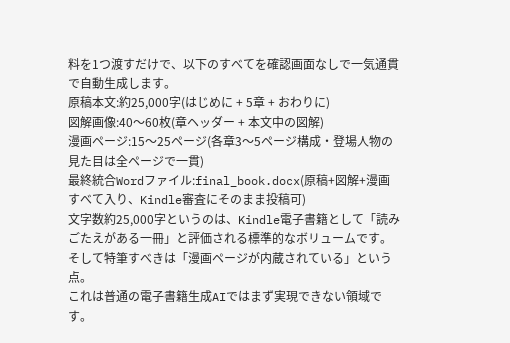料を1つ渡すだけで、以下のすべてを確認画面なしで一気通貫で自動生成します。
原稿本文:約25,000字(はじめに + 5章 + おわりに)
図解画像:40〜60枚(章ヘッダー + 本文中の図解)
漫画ページ:15〜25ページ(各章3〜5ページ構成・登場人物の見た目は全ページで一貫)
最終統合Wordファイル:final_book.docx(原稿+図解+漫画すべて入り、Kindle審査にそのまま投稿可)
文字数約25,000字というのは、Kindle電子書籍として「読みごたえがある一冊」と評価される標準的なボリュームです。
そして特筆すべきは「漫画ページが内蔵されている」という点。
これは普通の電子書籍生成AIではまず実現できない領域です。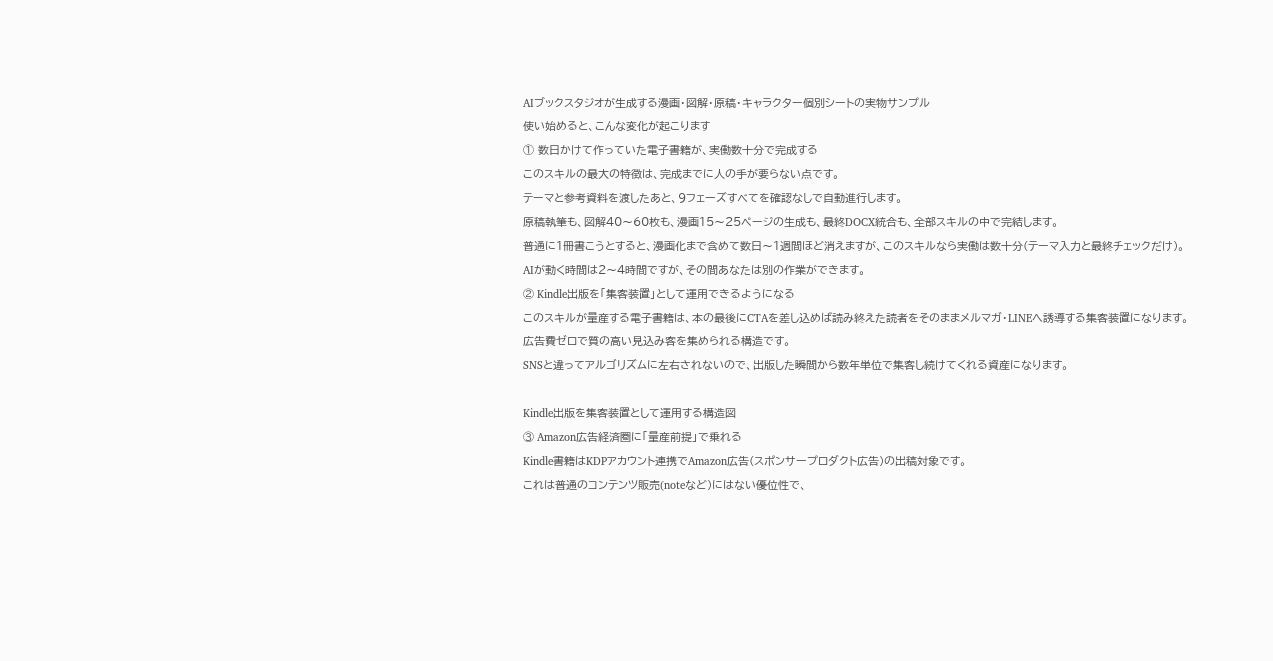AIブックスタジオが生成する漫画・図解・原稿・キャラクター個別シートの実物サンプル
使い始めると、こんな変化が起こります
① 数日かけて作っていた電子書籍が、実働数十分で完成する
このスキルの最大の特徴は、完成までに人の手が要らない点です。
テーマと参考資料を渡したあと、9フェーズすべてを確認なしで自動進行します。
原稿執筆も、図解40〜60枚も、漫画15〜25ページの生成も、最終DOCX統合も、全部スキルの中で完結します。
普通に1冊書こうとすると、漫画化まで含めて数日〜1週間ほど消えますが、このスキルなら実働は数十分(テーマ入力と最終チェックだけ)。
AIが動く時間は2〜4時間ですが、その間あなたは別の作業ができます。
② Kindle出版を「集客装置」として運用できるようになる
このスキルが量産する電子書籍は、本の最後にCTAを差し込めば読み終えた読者をそのままメルマガ・LINEへ誘導する集客装置になります。
広告費ゼロで質の高い見込み客を集められる構造です。
SNSと違ってアルゴリズムに左右されないので、出版した瞬間から数年単位で集客し続けてくれる資産になります。

Kindle出版を集客装置として運用する構造図
③ Amazon広告経済圏に「量産前提」で乗れる
Kindle書籍はKDPアカウント連携でAmazon広告(スポンサープロダクト広告)の出稿対象です。
これは普通のコンテンツ販売(noteなど)にはない優位性で、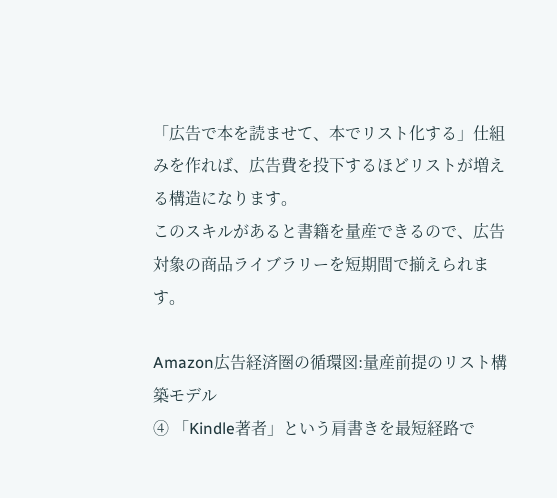「広告で本を読ませて、本でリスト化する」仕組みを作れば、広告費を投下するほどリストが増える構造になります。
このスキルがあると書籍を量産できるので、広告対象の商品ライブラリーを短期間で揃えられます。

Amazon広告経済圏の循環図:量産前提のリスト構築モデル
④ 「Kindle著者」という肩書きを最短経路で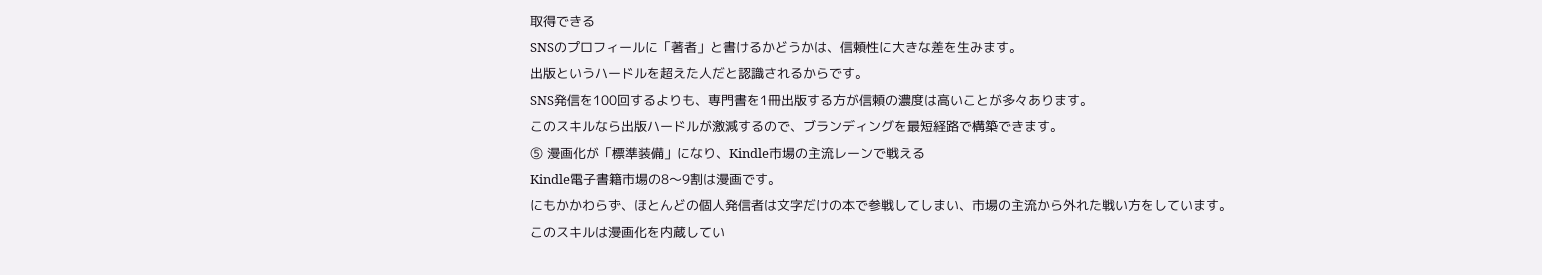取得できる
SNSのプロフィールに「著者」と書けるかどうかは、信頼性に大きな差を生みます。
出版というハードルを超えた人だと認識されるからです。
SNS発信を100回するよりも、専門書を1冊出版する方が信頼の濃度は高いことが多々あります。
このスキルなら出版ハードルが激減するので、ブランディングを最短経路で構築できます。
⑤ 漫画化が「標準装備」になり、Kindle市場の主流レーンで戦える
Kindle電子書籍市場の8〜9割は漫画です。
にもかかわらず、ほとんどの個人発信者は文字だけの本で参戦してしまい、市場の主流から外れた戦い方をしています。
このスキルは漫画化を内蔵してい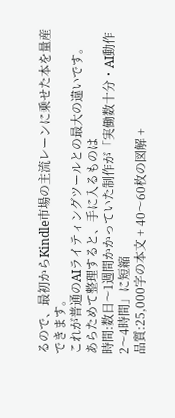るので、最初からKindle市場の主流レーンに乗せた本を量産できます。
これが普通のAIライティングツールとの最大の違いです。
あらためて整理すると、手に入るものは
時間:数日〜1週間かかっていた制作が「実働数十分・AI動作2〜4時間」に短縮
品質:25,000字の本文 + 40〜60枚の図解 +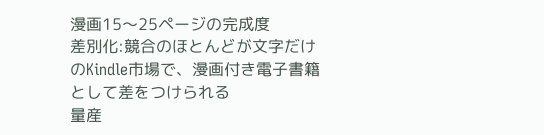漫画15〜25ページの完成度
差別化:競合のほとんどが文字だけのKindle市場で、漫画付き電子書籍として差をつけられる
量産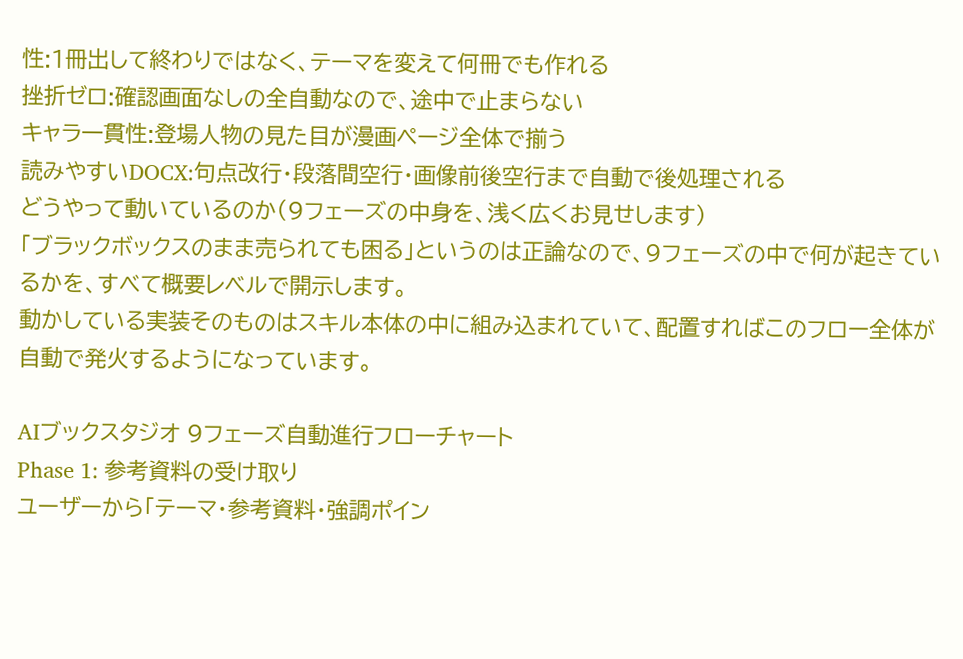性:1冊出して終わりではなく、テーマを変えて何冊でも作れる
挫折ゼロ:確認画面なしの全自動なので、途中で止まらない
キャラ一貫性:登場人物の見た目が漫画ページ全体で揃う
読みやすいDOCX:句点改行・段落間空行・画像前後空行まで自動で後処理される
どうやって動いているのか(9フェーズの中身を、浅く広くお見せします)
「ブラックボックスのまま売られても困る」というのは正論なので、9フェーズの中で何が起きているかを、すべて概要レベルで開示します。
動かしている実装そのものはスキル本体の中に組み込まれていて、配置すればこのフロー全体が自動で発火するようになっています。

AIブックスタジオ 9フェーズ自動進行フローチャート
Phase 1: 参考資料の受け取り
ユーザーから「テーマ・参考資料・強調ポイン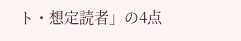ト・想定読者」の4点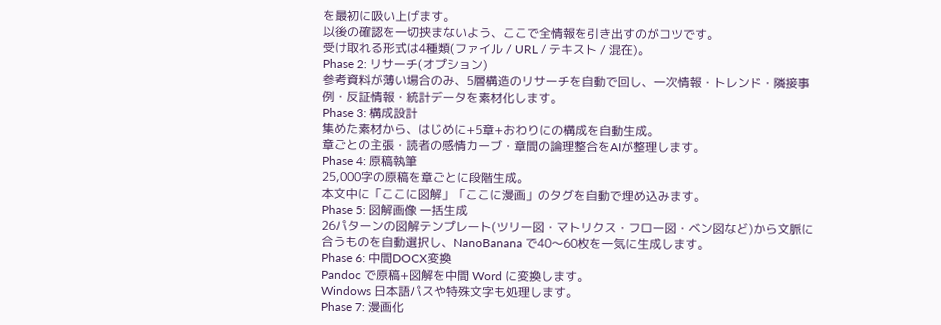を最初に吸い上げます。
以後の確認を一切挟まないよう、ここで全情報を引き出すのがコツです。
受け取れる形式は4種類(ファイル / URL / テキスト / 混在)。
Phase 2: リサーチ(オプション)
参考資料が薄い場合のみ、5層構造のリサーチを自動で回し、一次情報・トレンド・隣接事例・反証情報・統計データを素材化します。
Phase 3: 構成設計
集めた素材から、はじめに+5章+おわりにの構成を自動生成。
章ごとの主張・読者の感情カーブ・章間の論理整合をAIが整理します。
Phase 4: 原稿執筆
25,000字の原稿を章ごとに段階生成。
本文中に「ここに図解」「ここに漫画」のタグを自動で埋め込みます。
Phase 5: 図解画像 一括生成
26パターンの図解テンプレート(ツリー図・マトリクス・フロー図・ベン図など)から文脈に合うものを自動選択し、NanoBanana で40〜60枚を一気に生成します。
Phase 6: 中間DOCX変換
Pandoc で原稿+図解を中間 Word に変換します。
Windows 日本語パスや特殊文字も処理します。
Phase 7: 漫画化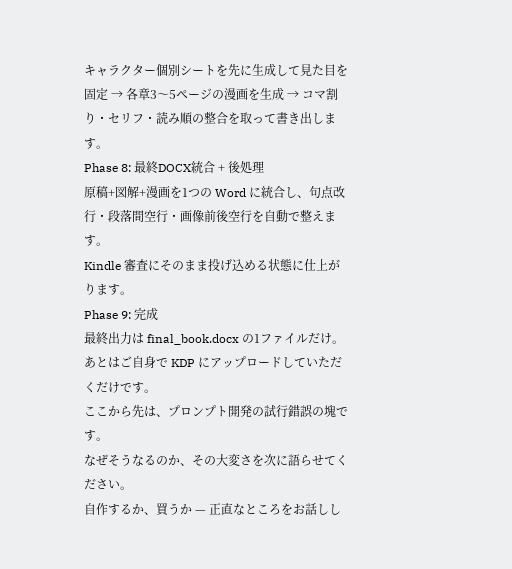キャラクター個別シートを先に生成して見た目を固定 → 各章3〜5ページの漫画を生成 → コマ割り・セリフ・読み順の整合を取って書き出します。
Phase 8: 最終DOCX統合 + 後処理
原稿+図解+漫画を1つの Word に統合し、句点改行・段落間空行・画像前後空行を自動で整えます。
Kindle 審査にそのまま投げ込める状態に仕上がります。
Phase 9: 完成
最終出力は final_book.docx の1ファイルだけ。
あとはご自身で KDP にアップロードしていただくだけです。
ここから先は、プロンプト開発の試行錯誤の塊です。
なぜそうなるのか、その大変さを次に語らせてください。
自作するか、買うか — 正直なところをお話しし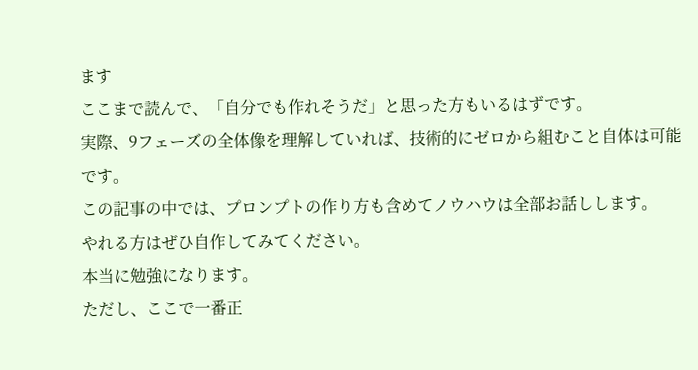ます
ここまで読んで、「自分でも作れそうだ」と思った方もいるはずです。
実際、9フェーズの全体像を理解していれば、技術的にゼロから組むこと自体は可能です。
この記事の中では、プロンプトの作り方も含めてノウハウは全部お話しします。
やれる方はぜひ自作してみてください。
本当に勉強になります。
ただし、ここで一番正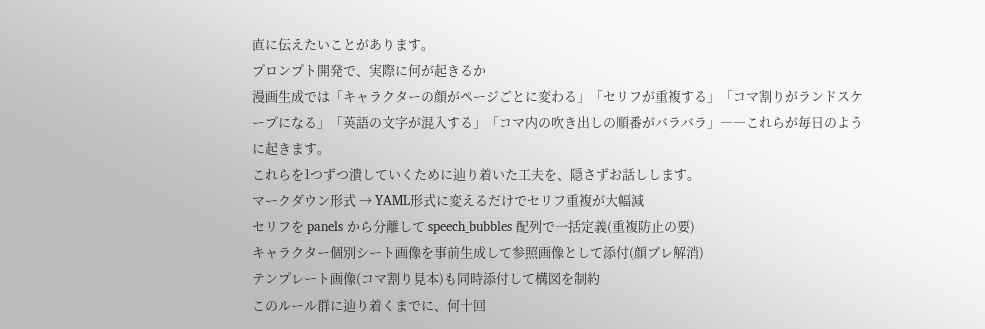直に伝えたいことがあります。
プロンプト開発で、実際に何が起きるか
漫画生成では「キャラクターの顔がページごとに変わる」「セリフが重複する」「コマ割りがランドスケープになる」「英語の文字が混入する」「コマ内の吹き出しの順番がバラバラ」――これらが毎日のように起きます。
これらを1つずつ潰していくために辿り着いた工夫を、隠さずお話しします。
マークダウン形式 → YAML形式に変えるだけでセリフ重複が大幅減
セリフを panels から分離して speech_bubbles 配列で一括定義(重複防止の要)
キャラクター個別シート画像を事前生成して参照画像として添付(顔ブレ解消)
テンプレート画像(コマ割り見本)も同時添付して構図を制約
このルール群に辿り着くまでに、何十回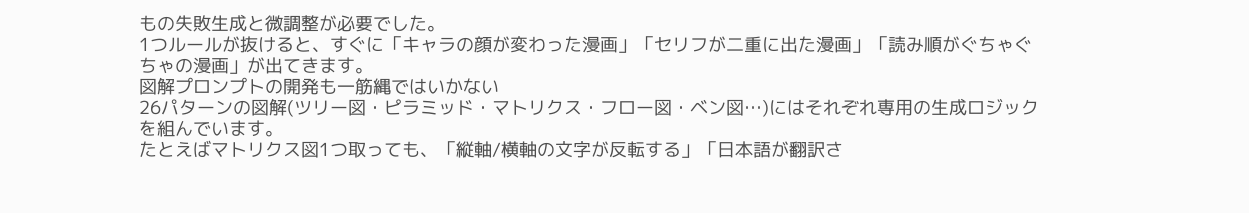もの失敗生成と微調整が必要でした。
1つルールが抜けると、すぐに「キャラの顔が変わった漫画」「セリフが二重に出た漫画」「読み順がぐちゃぐちゃの漫画」が出てきます。
図解プロンプトの開発も一筋縄ではいかない
26パターンの図解(ツリー図・ピラミッド・マトリクス・フロー図・ベン図…)にはそれぞれ専用の生成ロジックを組んでいます。
たとえばマトリクス図1つ取っても、「縦軸/横軸の文字が反転する」「日本語が翻訳さ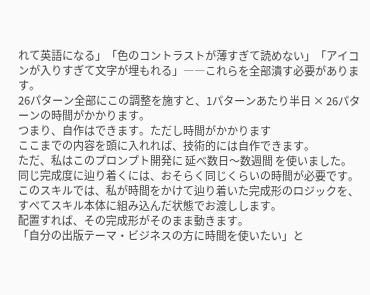れて英語になる」「色のコントラストが薄すぎて読めない」「アイコンが入りすぎて文字が埋もれる」――これらを全部潰す必要があります。
26パターン全部にこの調整を施すと、1パターンあたり半日 × 26パターンの時間がかかります。
つまり、自作はできます。ただし時間がかかります
ここまでの内容を頭に入れれば、技術的には自作できます。
ただ、私はこのプロンプト開発に 延べ数日〜数週間 を使いました。
同じ完成度に辿り着くには、おそらく同じくらいの時間が必要です。
このスキルでは、私が時間をかけて辿り着いた完成形のロジックを、すべてスキル本体に組み込んだ状態でお渡しします。
配置すれば、その完成形がそのまま動きます。
「自分の出版テーマ・ビジネスの方に時間を使いたい」と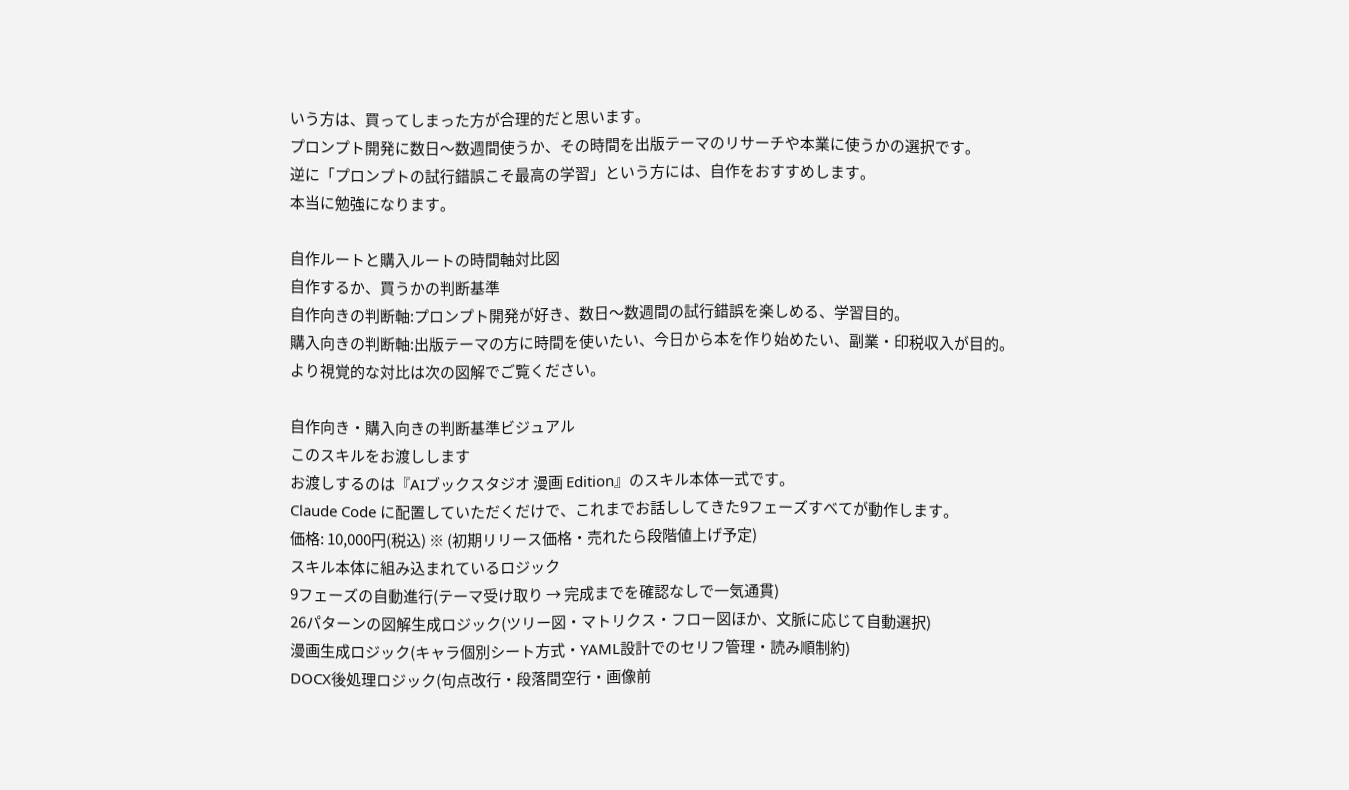いう方は、買ってしまった方が合理的だと思います。
プロンプト開発に数日〜数週間使うか、その時間を出版テーマのリサーチや本業に使うかの選択です。
逆に「プロンプトの試行錯誤こそ最高の学習」という方には、自作をおすすめします。
本当に勉強になります。

自作ルートと購入ルートの時間軸対比図
自作するか、買うかの判断基準
自作向きの判断軸:プロンプト開発が好き、数日〜数週間の試行錯誤を楽しめる、学習目的。
購入向きの判断軸:出版テーマの方に時間を使いたい、今日から本を作り始めたい、副業・印税収入が目的。
より視覚的な対比は次の図解でご覧ください。

自作向き・購入向きの判断基準ビジュアル
このスキルをお渡しします
お渡しするのは『AIブックスタジオ 漫画 Edition』のスキル本体一式です。
Claude Code に配置していただくだけで、これまでお話ししてきた9フェーズすべてが動作します。
価格: 10,000円(税込) ※ (初期リリース価格・売れたら段階値上げ予定)
スキル本体に組み込まれているロジック
9フェーズの自動進行(テーマ受け取り → 完成までを確認なしで一気通貫)
26パターンの図解生成ロジック(ツリー図・マトリクス・フロー図ほか、文脈に応じて自動選択)
漫画生成ロジック(キャラ個別シート方式・YAML設計でのセリフ管理・読み順制約)
DOCX後処理ロジック(句点改行・段落間空行・画像前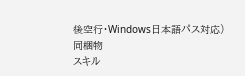後空行・Windows日本語パス対応)
同梱物
スキル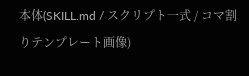本体(SKILL.md / スクリプト一式 / コマ割りテンプレート画像)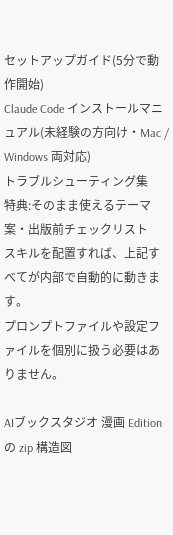セットアップガイド(5分で動作開始)
Claude Code インストールマニュアル(未経験の方向け・Mac / Windows 両対応)
トラブルシューティング集
特典:そのまま使えるテーマ案・出版前チェックリスト
スキルを配置すれば、上記すべてが内部で自動的に動きます。
プロンプトファイルや設定ファイルを個別に扱う必要はありません。

AIブックスタジオ 漫画 Edition の zip 構造図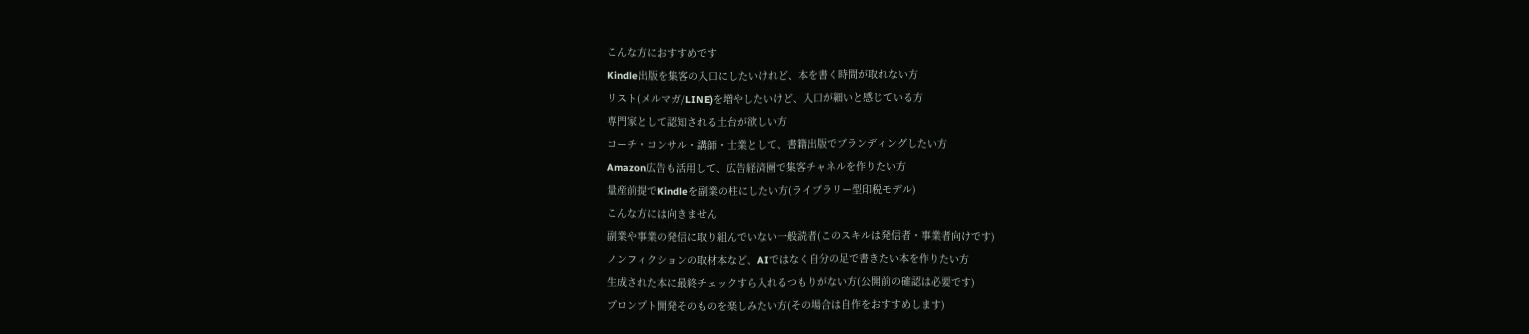こんな方におすすめです
Kindle出版を集客の入口にしたいけれど、本を書く時間が取れない方
リスト(メルマガ/LINE)を増やしたいけど、入口が細いと感じている方
専門家として認知される土台が欲しい方
コーチ・コンサル・講師・士業として、書籍出版でブランディングしたい方
Amazon広告も活用して、広告経済圏で集客チャネルを作りたい方
量産前提でKindleを副業の柱にしたい方(ライブラリー型印税モデル)
こんな方には向きません
副業や事業の発信に取り組んでいない一般読者(このスキルは発信者・事業者向けです)
ノンフィクションの取材本など、AIではなく自分の足で書きたい本を作りたい方
生成された本に最終チェックすら入れるつもりがない方(公開前の確認は必要です)
プロンプト開発そのものを楽しみたい方(その場合は自作をおすすめします)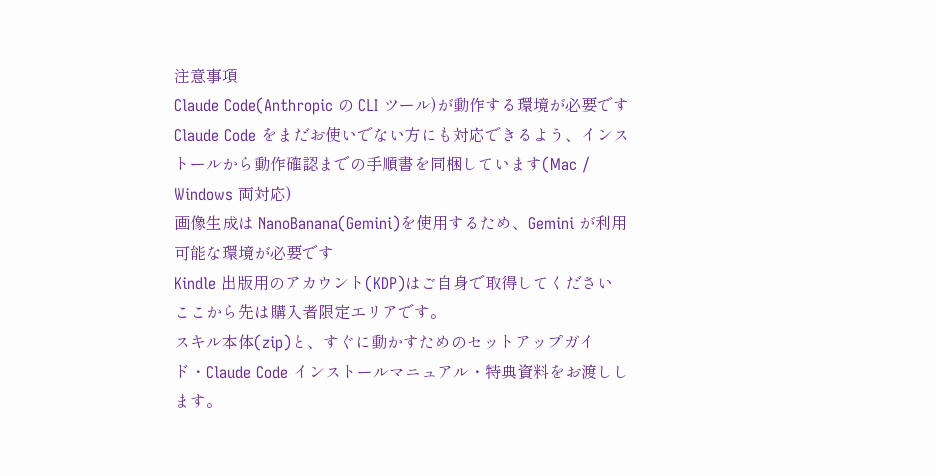注意事項
Claude Code(Anthropic の CLI ツール)が動作する環境が必要です
Claude Code をまだお使いでない方にも対応できるよう、インストールから動作確認までの手順書を同梱しています(Mac / Windows 両対応)
画像生成は NanoBanana(Gemini)を使用するため、Gemini が利用可能な環境が必要です
Kindle 出版用のアカウント(KDP)はご自身で取得してください
ここから先は購入者限定エリアです。
スキル本体(zip)と、すぐに動かすためのセットアップガイド・Claude Code インストールマニュアル・特典資料をお渡しします。